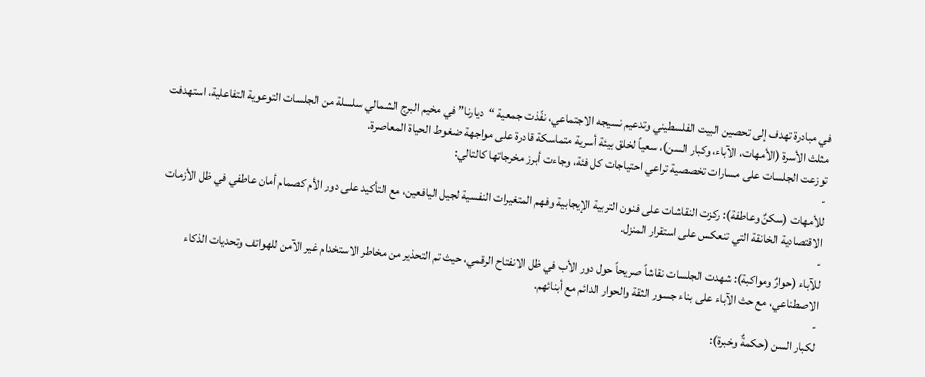في مبادرة تهدف إلى تحصين البيت الفلسطيني وتدعيم نسيجه الاجتماعي، نفّذت جمعية “ديارنا” في مخيم البرج الشمالي سلسلة من الجلسات التوعوية التفاعلية، استهدفت مثلث الأسرة (الأمهات، الآباء، وكبار السن)، سعياً لخلق بيئة أسرية متماسكة قادرة على مواجهة ضغوط الحياة المعاصرة.
توزعت الجلسات على مسارات تخصصية تراعي احتياجات كل فئة، وجاءت أبرز مخرجاتها كالتالي:
-
للأمهات (سكنٌ وعاطفة): ركزت النقاشات على فنون التربية الإيجابية وفهم المتغيرات النفسية لجيل اليافعين، مع التأكيد على دور الأم كصمام أمان عاطفي في ظل الأزمات الاقتصادية الخانقة التي تنعكس على استقرار المنزل.
-
للآباء (حوارٌ ومواكبة): شهدت الجلسات نقاشاً صريحاً حول دور الأب في ظل الانفتاح الرقمي، حيث تم التحذير من مخاطر الاستخدام غير الآمن للهواتف وتحديات الذكاء الاصطناعي، مع حث الآباء على بناء جسور الثقة والحوار الدائم مع أبنائهم.
-
لكبار السن (حكمةٌ وخبرة):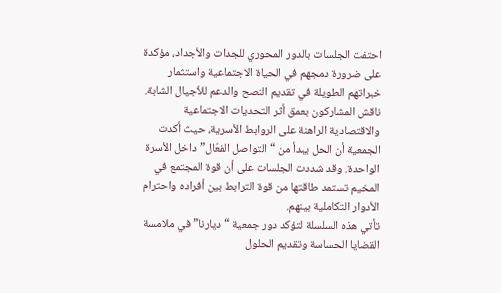احتفت الجلسات بالدور المحوري للجدات والأجداد، مؤكدة على ضرورة دمجهم في الحياة الاجتماعية واستثمار خبراتهم الطويلة في تقديم النصح والدعم للأجيال الشابة.
ناقش المشاركون بعمق أثر التحديات الاجتماعية والاقتصادية الراهنة على الروابط الأسرية، حيث أكدت الجمعية أن الحل يبدأ من “التواصل الفعّال” داخل الأسرة الواحدة. وقد شددت الجلسات على أن قوة المجتمع في المخيم تستمد طاقتها من قوة الترابط بين أفراده واحترام الأدوار التكاملية بينهم.
تأتي هذه السلسلة لتؤكد دور جمعية “ديارنا” في ملامسة القضايا الحساسة وتقديم الحلول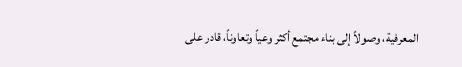المعرفية، وصولاً إلى بناء مجتمع أكثر وعياً وتعاوناً، قادر على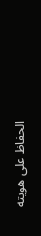الحفاظ على هويته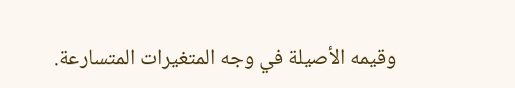وقيمه الأصيلة في وجه المتغيرات المتسارعة.